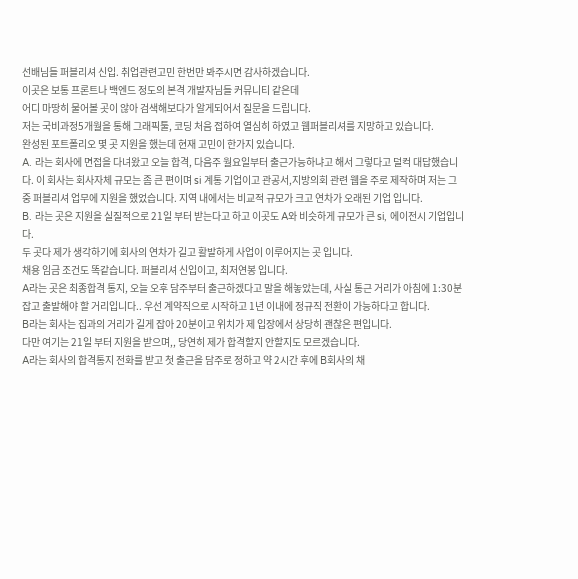선배님들 퍼블리셔 신입. 취업관련고민 한번만 봐주시면 감사하겠습니다.
이곳은 보통 프론트나 백엔드 정도의 본격 개발자님들 커뮤니티 같은데
어디 마땅히 물어볼 곳이 않아 검색해보다가 알게되어서 질문을 드립니다.
저는 국비과정5개월을 통해 그래픽툴, 코딩 처음 접하여 열심히 하였고 웹퍼블리셔를 지망하고 있습니다.
완성된 포트폴리오 몇 곳 지원을 했는데 현재 고민이 한가지 있습니다.
A. 라는 회사에 면접을 다녀왔고 오늘 합격, 다음주 월요일부터 출근가능하냐고 해서 그렇다고 덜컥 대답했습니다. 이 회사는 회사자체 규모는 좀 큰 편이며 si 계통 기업이고 관공서,지방의회 관련 웹을 주로 제작하며 저는 그중 퍼블리셔 업무에 지원을 했었습니다. 지역 내에서는 비교적 규모가 크고 연차가 오래된 기업 입니다.
B. 라는 곳은 지원을 실질적으로 21일 부터 받는다고 하고 이곳도 A와 비슷하게 규모가 큰 si, 에이전시 기업입니다.
두 곳다 제가 생각하기에 회사의 연차가 길고 활발하게 사업이 이루어지는 곳 입니다.
채용 임금 조건도 똑같습니다. 퍼블리셔 신입이고, 최저연봉 입니다.
A라는 곳은 최종합격 통지, 오늘 오후 담주부터 출근하겠다고 말을 해놓았는데, 사실 통근 거리가 아침에 1:30분 잡고 출발해야 할 거리입니다.. 우선 계약직으로 시작하고 1년 이내에 정규직 전환이 가능하다고 합니다.
B라는 회사는 집과의 거리가 길게 잡아 20분이고 위치가 제 입장에서 상당히 괜찮은 편입니다.
다만 여기는 21일 부터 지원을 받으며,, 당연히 제가 합격할지 안할지도 모르겠습니다.
A라는 회사의 합격통지 전화를 받고 첫 출근을 담주로 정하고 약 2시간 후에 B회사의 채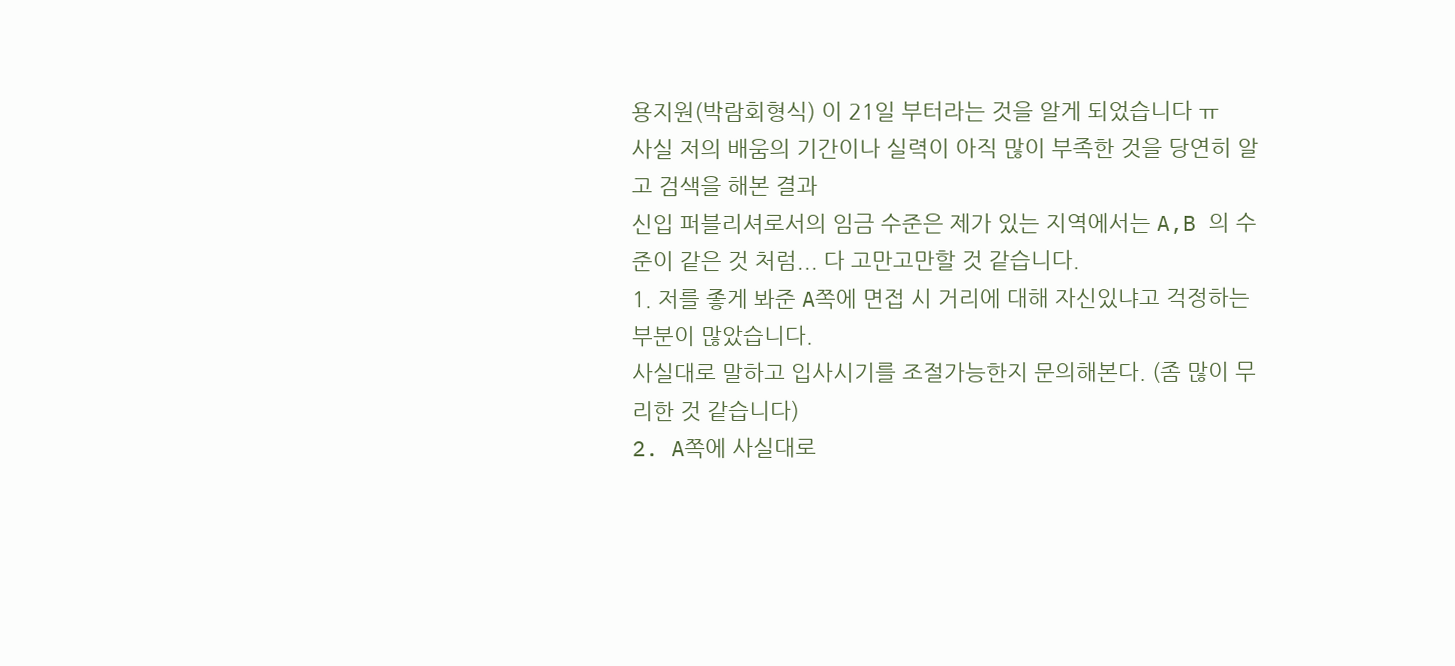용지원(박람회형식) 이 21일 부터라는 것을 알게 되었습니다 ㅠ
사실 저의 배움의 기간이나 실력이 아직 많이 부족한 것을 당연히 알고 검색을 해본 결과
신입 퍼블리셔로서의 임금 수준은 제가 있는 지역에서는 A,B 의 수준이 같은 것 처럼... 다 고만고만할 것 같습니다.
1. 저를 좋게 봐준 A쪽에 면접 시 거리에 대해 자신있냐고 걱정하는 부분이 많았습니다.
사실대로 말하고 입사시기를 조절가능한지 문의해본다. (좀 많이 무리한 것 같습니다)
2. A쪽에 사실대로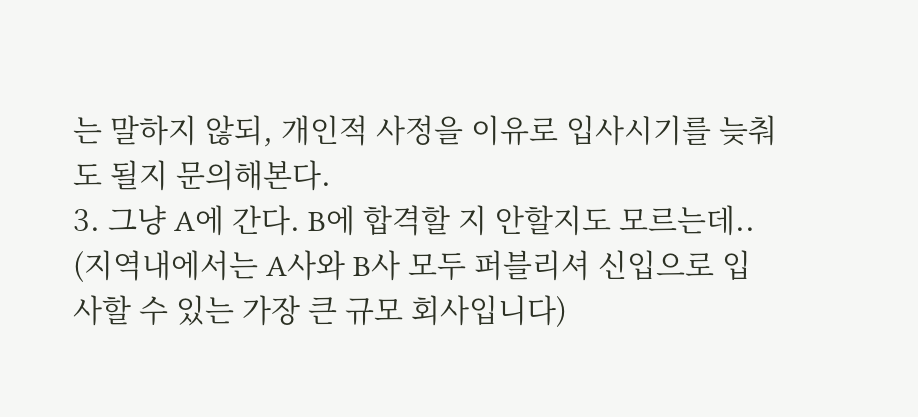는 말하지 않되, 개인적 사정을 이유로 입사시기를 늦춰도 될지 문의해본다.
3. 그냥 A에 간다. B에 합격할 지 안할지도 모르는데..
(지역내에서는 A사와 B사 모두 퍼블리셔 신입으로 입사할 수 있는 가장 큰 규모 회사입니다)